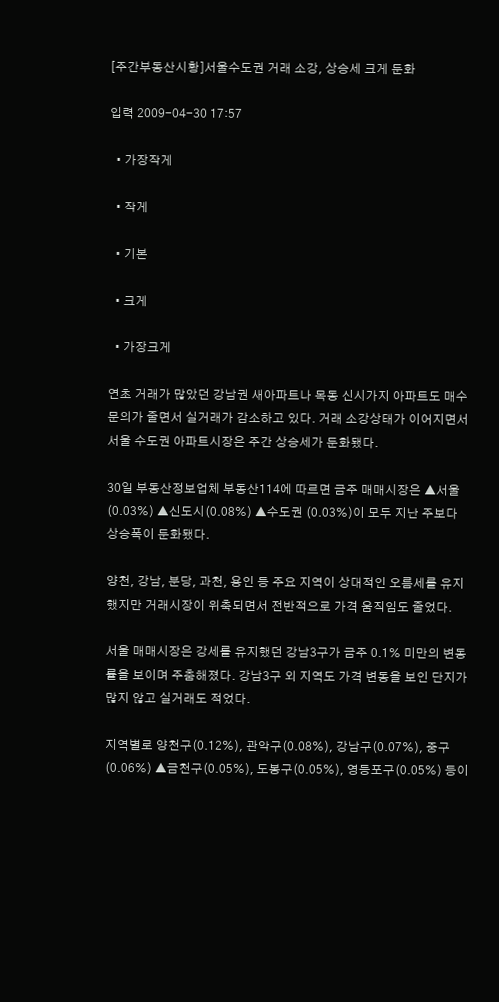[주간부동산시황]서울수도권 거래 소강, 상승세 크게 둔화

입력 2009-04-30 17:57

  • 가장작게

  • 작게

  • 기본

  • 크게

  • 가장크게

연초 거래가 많았던 강남권 새아파트나 목동 신시가지 아파트도 매수문의가 줄면서 실거래가 감소하고 있다. 거래 소강상태가 이어지면서 서울 수도권 아파트시장은 주간 상승세가 둔화됐다.

30일 부동산정보업체 부동산114에 따르면 금주 매매시장은 ▲서울(0.03%) ▲신도시(0.08%) ▲수도권 (0.03%)이 모두 지난 주보다 상승폭이 둔화됐다.

양천, 강남, 분당, 과천, 용인 등 주요 지역이 상대적인 오름세를 유지했지만 거래시장이 위축되면서 전반적으로 가격 움직임도 줄었다.

서울 매매시장은 강세를 유지했던 강남3구가 금주 0.1% 미만의 변동률을 보이며 주춤해졌다. 강남3구 외 지역도 가격 변동을 보인 단지가 많지 않고 실거래도 적었다.

지역별로 양천구(0.12%), 관악구(0.08%), 강남구(0.07%), 중구(0.06%) ▲금천구(0.05%), 도봉구(0.05%), 영등포구(0.05%) 등이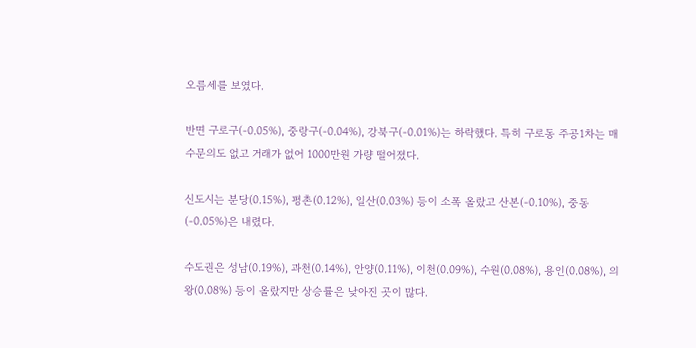오름세를 보였다.

반면 구로구(-0.05%), 중랑구(-0.04%), 강북구(-0.01%)는 하락했다. 특히 구로동 주공1차는 매수문의도 없고 거래가 없어 1000만원 가량 떨어졌다.

신도시는 분당(0.15%), 평촌(0.12%), 일산(0.03%) 등이 소폭 올랐고 산본(-0.10%), 중동(-0.05%)은 내렸다.

수도권은 성남(0.19%), 과천(0.14%), 안양(0.11%), 이천(0.09%), 수원(0.08%), 용인(0.08%), 의왕(0.08%) 등이 올랐지만 상승률은 낮아진 곳이 많다.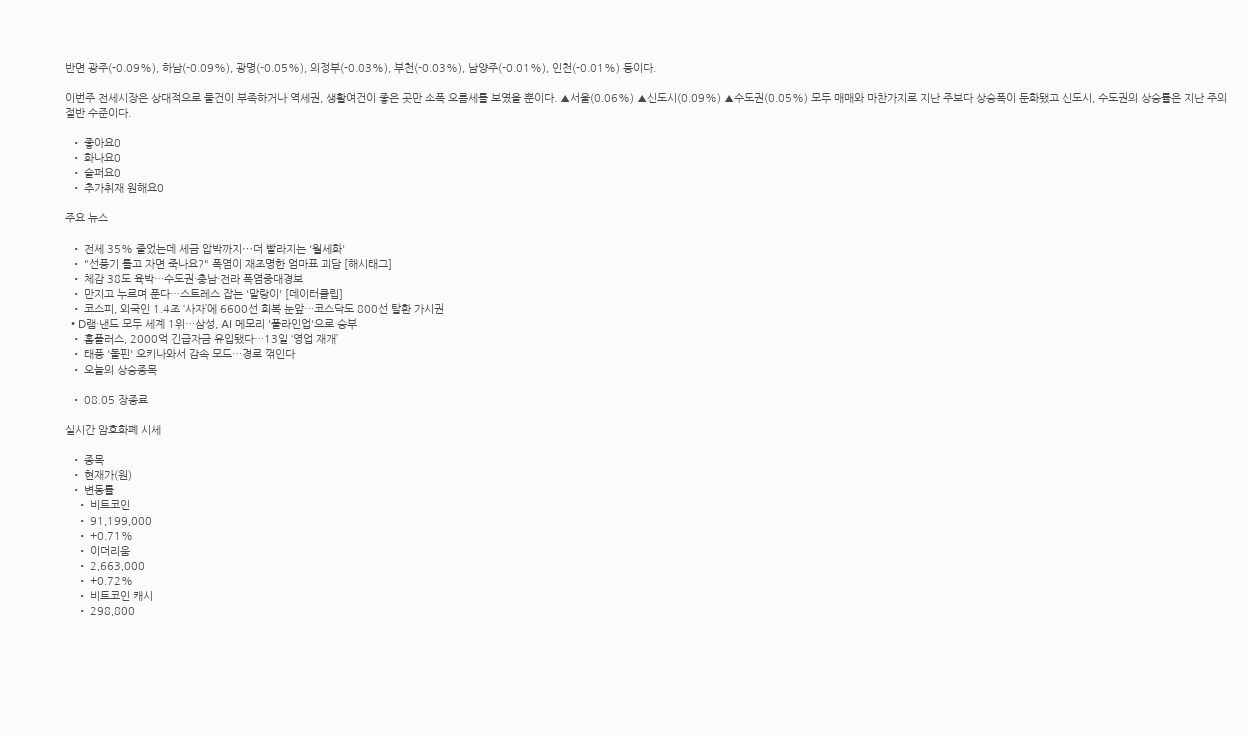반면 광주(-0.09%), 하남(-0.09%), 광명(-0.05%), 의정부(-0.03%), 부천(-0.03%), 남양주(-0.01%), 인천(-0.01%) 등이다.

이번주 전세시장은 상대적으로 물건이 부족하거나 역세권, 생활여건이 좋은 곳만 소폭 오름세를 보였을 뿐이다. ▲서울(0.06%) ▲신도시(0.09%) ▲수도권(0.05%) 모두 매매와 마찬가지로 지난 주보다 상승폭이 둔화됐고 신도시, 수도권의 상승률은 지난 주의 절반 수준이다.

  • 좋아요0
  • 화나요0
  • 슬퍼요0
  • 추가취재 원해요0

주요 뉴스

  • 전세 35% 줄었는데 세금 압박까지⋯더 빨라지는 '월세화'
  • "선풍기 틀고 자면 죽나요?" 폭염이 재조명한 엄마표 괴담 [해시태그]
  • 체감 38도 육박…수도권·충남·전라 폭염중대경보
  • 만지고 누르며 푼다…스트레스 잡는 '말랑이' [데이터클립]
  • 코스피, 외국인 1.4조 ‘사자’에 6600선 회복 눈앞…코스닥도 800선 탈환 가시권
  • D램·낸드 모두 세계 1위…삼성, AI 메모리 '풀라인업'으로 승부
  • 홈플러스, 2000억 긴급자금 유입됐다…13일 ‘영업 재개’
  • 태풍 '돌핀' 오키나와서 감속 모드…경로 꺾인다
  • 오늘의 상승종목

  • 08.05 장종료

실시간 암호화폐 시세

  • 종목
  • 현재가(원)
  • 변동률
    • 비트코인
    • 91,199,000
    • +0.71%
    • 이더리움
    • 2,663,000
    • +0.72%
    • 비트코인 캐시
    • 298,800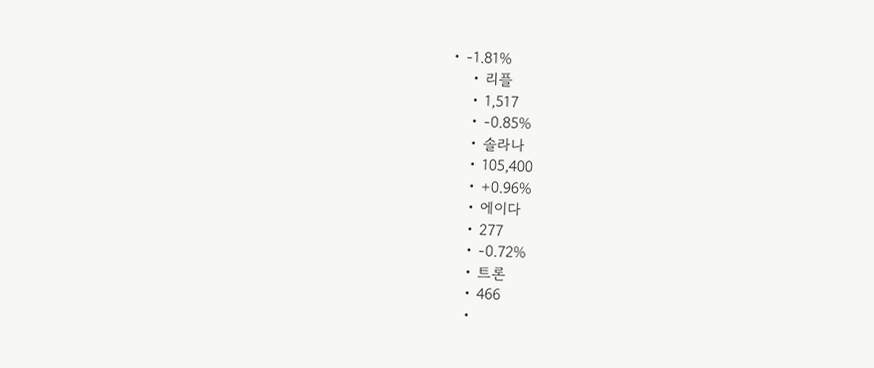• -1.81%
    • 리플
    • 1,517
    • -0.85%
    • 솔라나
    • 105,400
    • +0.96%
    • 에이다
    • 277
    • -0.72%
    • 트론
    • 466
    •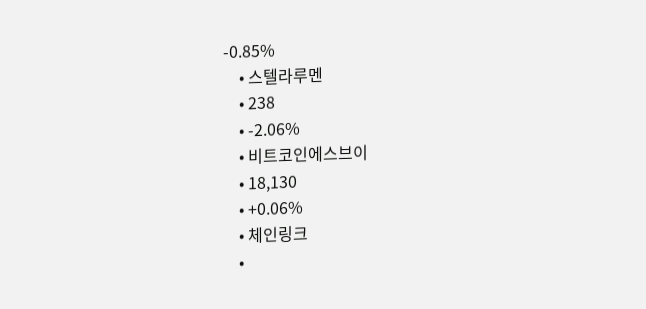-0.85%
    • 스텔라루멘
    • 238
    • -2.06%
    • 비트코인에스브이
    • 18,130
    • +0.06%
    • 체인링크
    •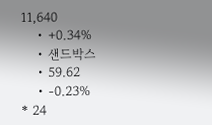11,640
    • +0.34%
    • 샌드박스
    • 59.62
    • -0.23%
* 24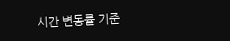시간 변동률 기준